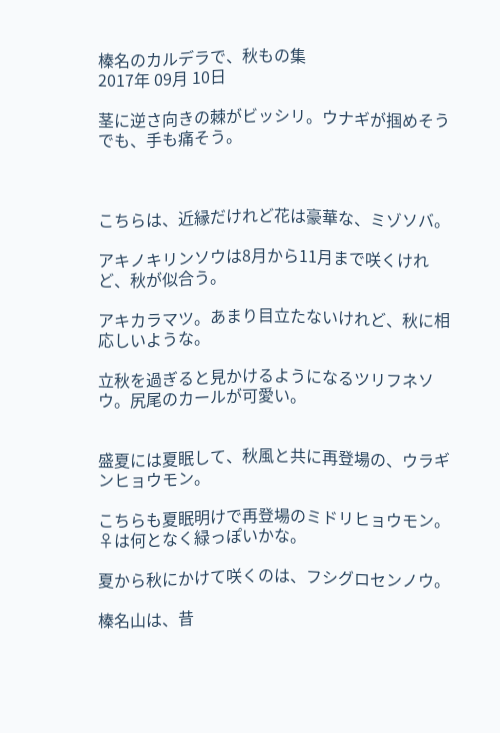榛名のカルデラで、秋もの集
2017年 09月 10日

茎に逆さ向きの棘がビッシリ。ウナギが掴めそうでも、手も痛そう。



こちらは、近縁だけれど花は豪華な、ミゾソバ。

アキノキリンソウは8月から11月まで咲くけれど、秋が似合う。

アキカラマツ。あまり目立たないけれど、秋に相応しいような。

立秋を過ぎると見かけるようになるツリフネソウ。尻尾のカールが可愛い。


盛夏には夏眠して、秋風と共に再登場の、ウラギンヒョウモン。

こちらも夏眠明けで再登場のミドリヒョウモン。♀は何となく緑っぽいかな。

夏から秋にかけて咲くのは、フシグロセンノウ。

榛名山は、昔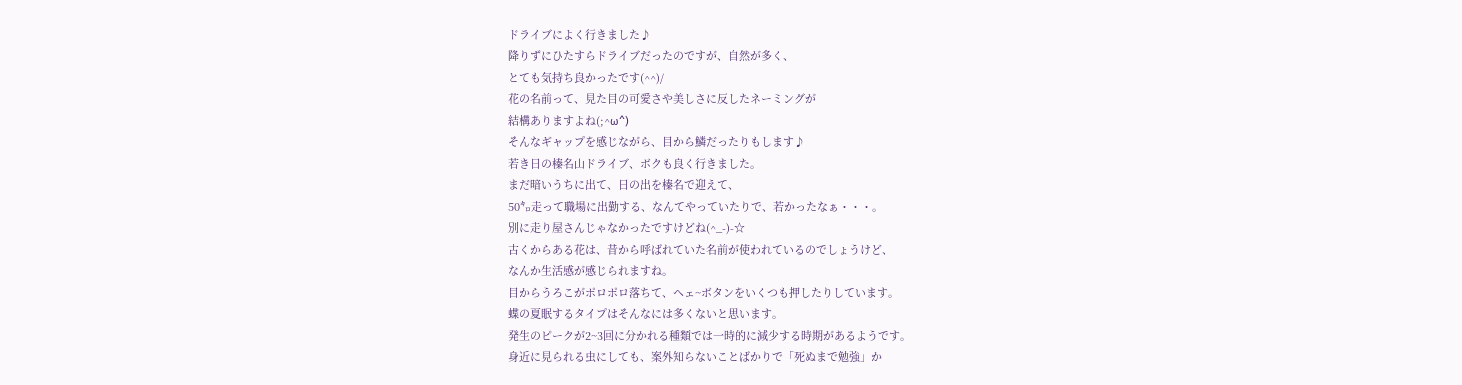ドライブによく行きました♪
降りずにひたすらドライブだったのですが、自然が多く、
とても気持ち良かったです(^^)/
花の名前って、見た目の可愛さや美しさに反したネーミングが
結構ありますよね(;^ω^)
そんなギャップを感じながら、目から鱗だったりもします♪
若き日の榛名山ドライブ、ボクも良く行きました。
まだ暗いうちに出て、日の出を榛名で迎えて、
50㌔走って職場に出勤する、なんてやっていたりで、若かったなぁ・・・。
別に走り屋さんじゃなかったですけどね(^_-)-☆
古くからある花は、昔から呼ばれていた名前が使われているのでしょうけど、
なんか生活感が感じられますね。
目からうろこがポロポロ落ちて、ヘェ~ボタンをいくつも押したりしています。
蝶の夏眠するタイプはそんなには多くないと思います。
発生のピークが2~3回に分かれる種類では一時的に減少する時期があるようです。
身近に見られる虫にしても、案外知らないことばかりで「死ぬまで勉強」か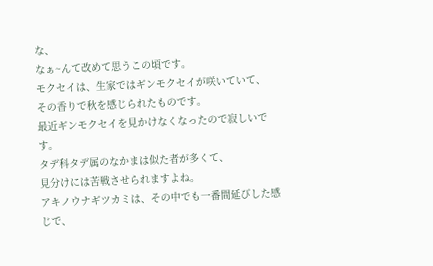な、
なぁ~んて改めて思うこの頃です。
モクセイは、生家ではギンモクセイが咲いていて、
その香りで秋を感じられたものです。
最近ギンモクセイを見かけなくなったので寂しいです。
タデ科タデ属のなかまは似た者が多くて、
見分けには苦戦させられますよね。
アキノウナギツカミは、その中でも一番間延びした感じで、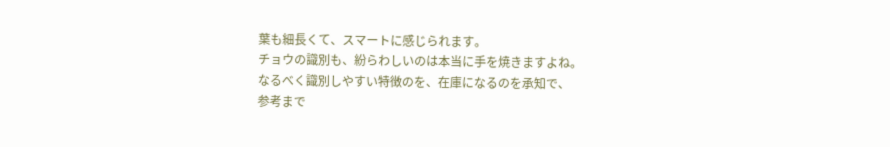葉も細長くて、スマートに感じられます。
チョウの識別も、紛らわしいのは本当に手を焼きますよね。
なるべく識別しやすい特徴のを、在庫になるのを承知で、
参考まで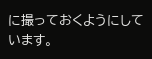に撮っておくようにしています。